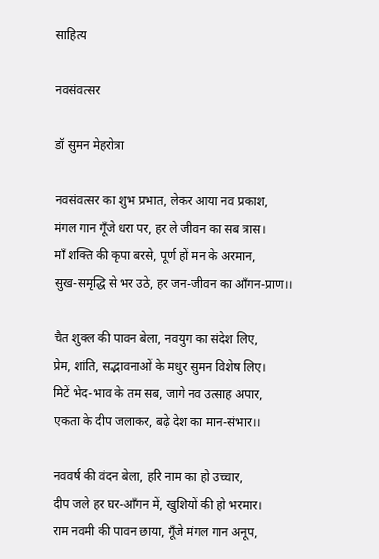साहित्य

नवसंवत्सर

डॉ सुमन मेहरोत्रा

नवसंवत्सर का शुभ प्रभात, लेकर आया नव प्रकाश,
मंगल गान गूँजे धरा पर, हर ले जीवन का सब त्रास।
माँ शक्ति की कृपा बरसे, पूर्ण हों मन के अरमान,
सुख-समृद्धि से भर उठे, हर जन-जीवन का आँगन-प्राण।।

चैत शुक्ल की पावन बेला, नवयुग का संदेश लिए,
प्रेम, शांति, सद्भावनाओं के मधुर सुमन विशेष लिए।
मिटें भेद-भाव के तम सब, जागे नव उत्साह अपार,
एकता के दीप जलाकर, बढ़े देश का मान-संभार।।

नववर्ष की वंदन बेला, हरि नाम का हो उच्चार,
दीप जले हर घर-आँगन में, खुशियों की हो भरमार।
राम नवमी की पावन छाया, गूँजे मंगल गान अनूप,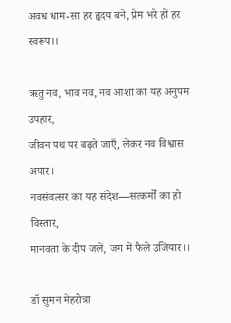अवध धाम-सा हर हृदय बने, प्रेम भरे हों हर स्वरूप।।

ऋतु नव, भाव नव, नव आशा का यह अनुपम उपहार,
जीवन पथ पर बढ़ते जाएँ, लेकर नव विश्वास अपार।
नवसंवत्सर का यह संदेश—सत्कर्मों का हो विस्तार,
मानवता के दीप जलें, जग में फैले उजियार।।

डॉ सुमन मेहरोत्रा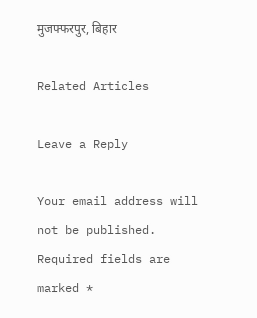मुजफ्फरपुर, बिहार

Related Articles

Leave a Reply

Your email address will not be published. Required fields are marked *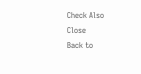Check Also
Close
Back to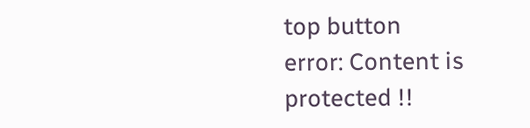top button
error: Content is protected !!